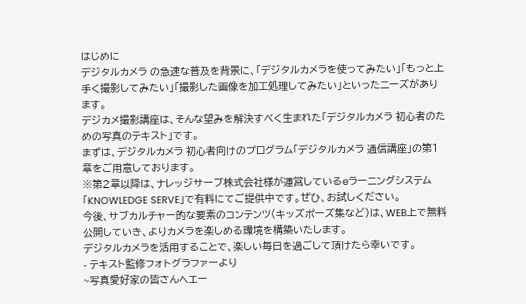はじめに
デジタルカメラ の急速な普及を背景に、「デジタルカメラを使ってみたい」「もっと上手く撮影してみたい」「撮影した画像を加工処理してみたい」といったニーズがあります。
デジカメ撮影講座は、そんな望みを解決すべく生まれた「デジタルカメラ 初心者のための写真のテキスト」です。
まずは、デジタルカメラ 初心者向けのプログラム「デジタルカメラ 通信講座」の第1章をご用意しております。
※第2章以降は、ナレッジサーブ株式会社様が運営しているeラーニングシステム「KNOWLEDGE SERVE」で有料にてご提供中です。ぜひ、お試しください。
今後、サブカルチャー的な要素のコンテンツ(キッズポーズ集など)は、WEB上で無料公開していき、よりカメラを楽しめる環境を構築いたします。
デジタルカメラを活用することで、楽しい毎日を過ごして頂けたら幸いです。
- テキスト監修フォトグラファーより
~写真愛好家の皆さんへエー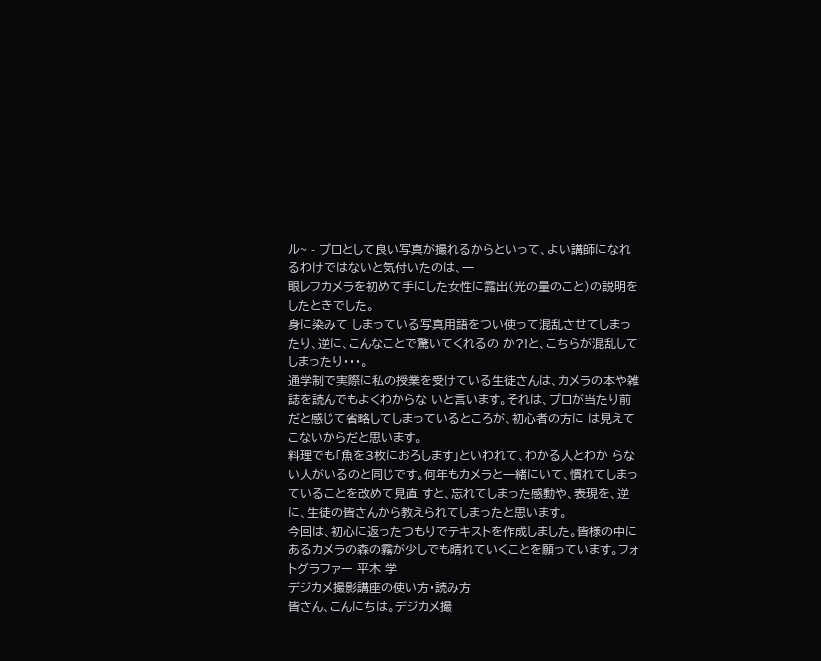ル~ - プロとして良い写真が撮れるからといって、よい講師になれるわけではないと気付いたのは、一
眼レフカメラを初めて手にした女性に露出(光の量のこと)の説明をしたときでした。
身に染みて しまっている写真用語をつい使って混乱させてしまったり、逆に、こんなことで驚いてくれるの か?!と、こちらが混乱してしまったり・・・。
通学制で実際に私の授業を受けている生徒さんは、カメラの本や雑誌を読んでもよくわからな いと言います。それは、プロが当たり前だと感じて省略してしまっているところが、初心者の方に は見えてこないからだと思います。
料理でも「魚を3枚におろします」といわれて、わかる人とわか らない人がいるのと同じです。何年もカメラと一緒にいて、慣れてしまっていることを改めて見直 すと、忘れてしまった感動や、表現を、逆に、生徒の皆さんから教えられてしまったと思います。
今回は、初心に返ったつもりでテキストを作成しました。皆様の中にあるカメラの森の霧が少しでも晴れていくことを願っています。フォトグラファー 平木 学
デジカメ撮影講座の使い方・読み方
皆さん、こんにちは。デジカメ撮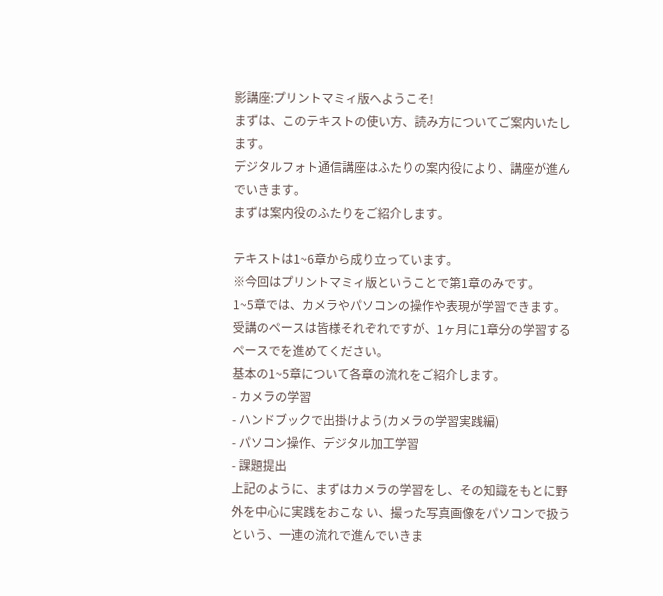影講座:プリントマミィ版へようこそ!
まずは、このテキストの使い方、読み方についてご案内いたします。
デジタルフォト通信講座はふたりの案内役により、講座が進んでいきます。
まずは案内役のふたりをご紹介します。

テキストは1~6章から成り立っています。
※今回はプリントマミィ版ということで第1章のみです。
1~5章では、カメラやパソコンの操作や表現が学習できます。受講のペースは皆様それぞれですが、1ヶ月に1章分の学習するペースでを進めてください。
基本の1~5章について各章の流れをご紹介します。
- カメラの学習
- ハンドブックで出掛けよう(カメラの学習実践編)
- パソコン操作、デジタル加工学習
- 課題提出
上記のように、まずはカメラの学習をし、その知識をもとに野外を中心に実践をおこな い、撮った写真画像をパソコンで扱うという、一連の流れで進んでいきま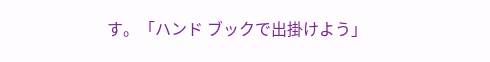す。「ハンド ブックで出掛けよう」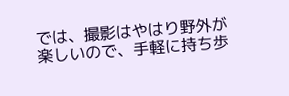では、撮影はやはり野外が楽しいので、手軽に持ち歩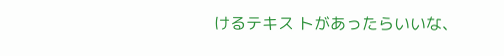けるテキス トがあったらいいな、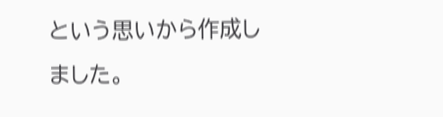という思いから作成しました。